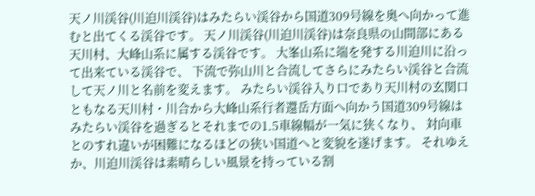天ノ川渓谷(川迫川渓谷)はみたらい渓谷から国道309号線を奥へ向かって進むと出てくる渓谷です。 天ノ川渓谷(川迫川渓谷)は奈良県の山間部にある天川村、大峰山系に属する渓谷です。 大峯山系に端を発する川迫川に沿って出来ている渓谷で、 下流で弥山川と合流してさらにみたらい渓谷と合流して天ノ川と名前を変えます。 みたらい渓谷入り口であり天川村の玄関口ともなる天川村・川合から大峰山系行者還岳方面へ向かう国道309号線は みたらい渓谷を過ぎるとそれまでの1.5車線幅が一気に狭くなり、 対向車とのすれ違いが困難になるほどの狭い国道へと変貌を遂げます。 それゆえか、川迫川渓谷は素晴らしい風景を持っている割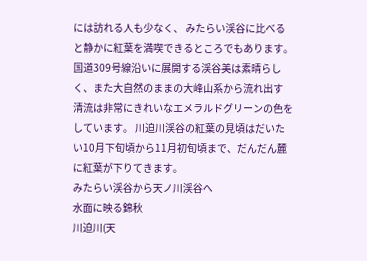には訪れる人も少なく、 みたらい渓谷に比べると静かに紅葉を満喫できるところでもあります。 国道309号線沿いに展開する渓谷美は素晴らしく、また大自然のままの大峰山系から流れ出す 清流は非常にきれいなエメラルドグリーンの色をしています。 川迫川渓谷の紅葉の見頃はだいたい10月下旬頃から11月初旬頃まで、だんだん麓に紅葉が下りてきます。
みたらい渓谷から天ノ川渓谷へ
水面に映る錦秋
川迫川(天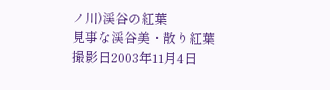ノ川)渓谷の紅葉
見事な渓谷美・散り紅葉
撮影日2003年11月4日